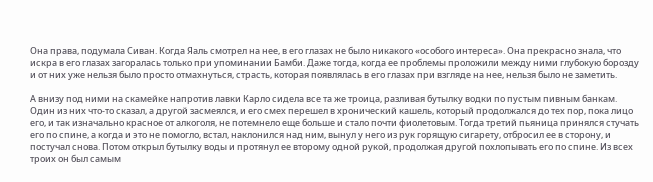Она права, подумала Сиван. Когда Яаль смотрел на нее, в его глазах не было никакого «особого интереса». Она прекрасно знала, что искра в его глазах загоралась только при упоминании Бамби. Даже тогда, когда ее проблемы проложили между ними глубокую борозду и от них уже нельзя было просто отмахнуться, страсть, которая появлялась в его глазах при взгляде на нее, нельзя было не заметить.

А внизу под ними на скамейке напротив лавки Карло сидела все та же троица, разливая бутылку водки по пустым пивным банкам. Один из них что-то сказал, а другой засмеялся, и его смех перешел в хронический кашель, который продолжался до тех пор, пока лицо его, и так изначально красное от алкоголя, не потемнело еще больше и стало почти фиолетовым. Тогда третий пьяница принялся стучать его по спине, а когда и это не помогло, встал, наклонился над ним, вынул у него из рук горящую сигарету, отбросил ее в сторону, и постучал снова. Потом открыл бутылку воды и протянул ее второму одной рукой, продолжая другой похлопывать его по спине. Из всех троих он был самым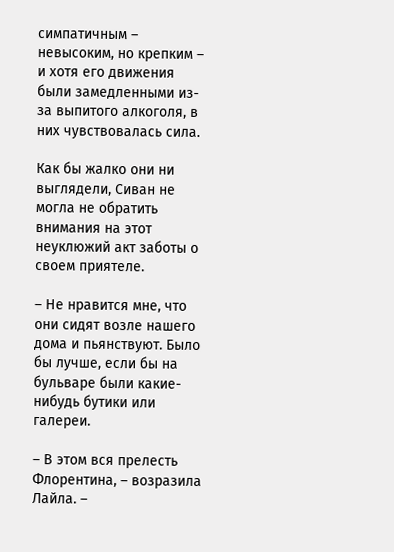симпатичным – невысоким, но крепким – и хотя его движения были замедленными из-за выпитого алкоголя, в них чувствовалась сила.

Как бы жалко они ни выглядели, Сиван не могла не обратить внимания на этот неуклюжий акт заботы о своем приятеле.

– Не нравится мне, что они сидят возле нашего дома и пьянствуют. Было бы лучше, если бы на бульваре были какие-нибудь бутики или галереи.

– В этом вся прелесть Флорентина, – возразила Лайла. –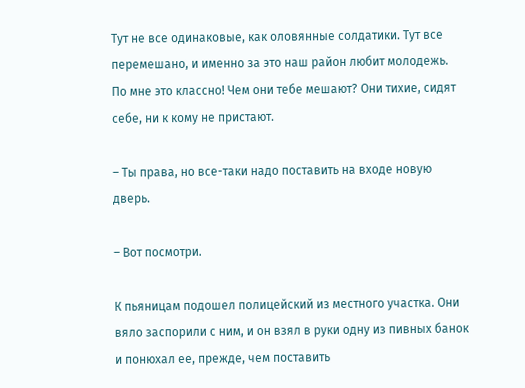Тут не все одинаковые, как оловянные солдатики. Тут все перемешано, и именно за это наш район любит молодежь. По мне это классно! Чем они тебе мешают? Они тихие, сидят себе, ни к кому не пристают.

– Ты права, но все-таки надо поставить на входе новую дверь.

– Вот посмотри.

К пьяницам подошел полицейский из местного участка. Они вяло заспорили с ним, и он взял в руки одну из пивных банок и понюхал ее, прежде, чем поставить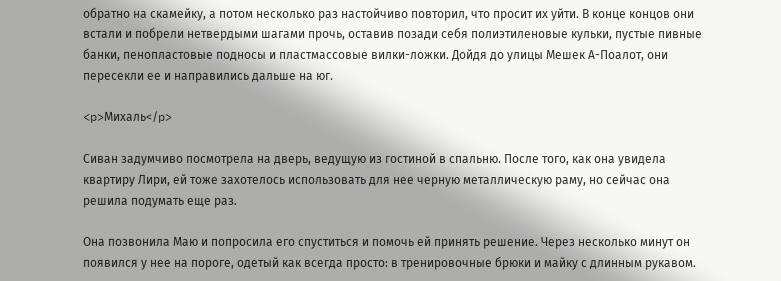обратно на скамейку, а потом несколько раз настойчиво повторил, что просит их уйти. В конце концов они встали и побрели нетвердыми шагами прочь, оставив позади себя полиэтиленовые кульки, пустые пивные банки, пенопластовые подносы и пластмассовые вилки-ложки. Дойдя до улицы Мешек А-Поалот, они пересекли ее и направились дальше на юг.

<p>Михаль</p>

Сиван задумчиво посмотрела на дверь, ведущую из гостиной в спальню. После того, как она увидела квартиру Лири, ей тоже захотелось использовать для нее черную металлическую раму, но сейчас она решила подумать еще раз.

Она позвонила Маю и попросила его спуститься и помочь ей принять решение. Через несколько минут он появился у нее на пороге, одетый как всегда просто: в тренировочные брюки и майку с длинным рукавом.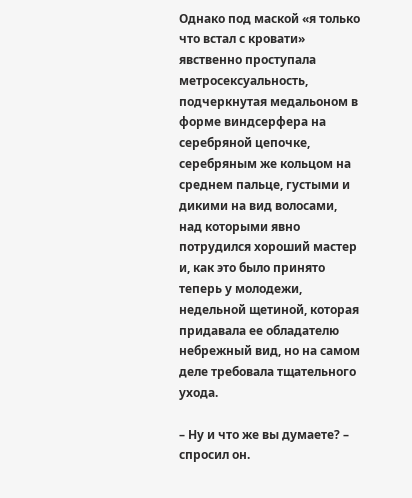Однако под маской «я только что встал с кровати» явственно проступала метросексуальность, подчеркнутая медальоном в форме виндсерфера на серебряной цепочке, серебряным же кольцом на среднем пальце, густыми и дикими на вид волосами, над которыми явно потрудился хороший мастер и, как это было принято теперь у молодежи, недельной щетиной, которая придавала ее обладателю небрежный вид, но на самом деле требовала тщательного ухода.

– Ну и что же вы думаете? – спросил он.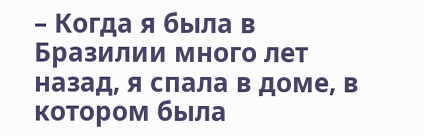– Когда я была в Бразилии много лет назад, я спала в доме, в котором была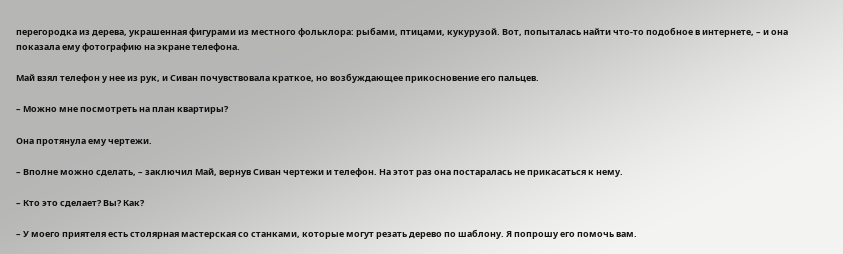перегородка из дерева, украшенная фигурами из местного фольклора: рыбами, птицами, кукурузой. Вот, попыталась найти что-то подобное в интернете, – и она показала ему фотографию на экране телефона.

Май взял телефон у нее из рук, и Сиван почувствовала краткое, но возбуждающее прикосновение его пальцев.

– Можно мне посмотреть на план квартиры?

Она протянула ему чертежи.

– Вполне можно сделать, – заключил Май, вернув Сиван чертежи и телефон. На этот раз она постаралась не прикасаться к нему.

– Кто это сделает? Вы? Как?

– У моего приятеля есть столярная мастерская со станками, которые могут резать дерево по шаблону. Я попрошу его помочь вам.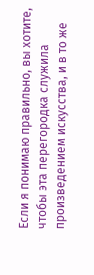Если я понимаю правильно, вы хотите, чтобы эта перегородка служила произведением искусства, и в то же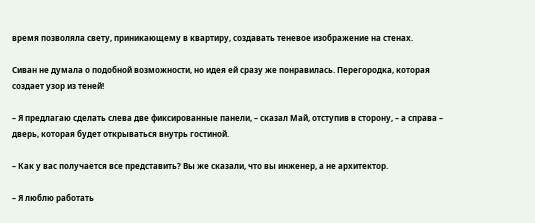время позволяла свету, приникающему в квартиру, создавать теневое изображение на стенах.

Сиван не думала о подобной возможности, но идея ей сразу же понравилась. Перегородка, которая создает узор из теней!

– Я предлагаю сделать слева две фиксированные панели, – сказал Май, отступив в сторону, – а справа – дверь, которая будет открываться внутрь гостиной.

– Как у вас получается все представить? Вы же сказали, что вы инженер, а не архитектор.

– Я люблю работать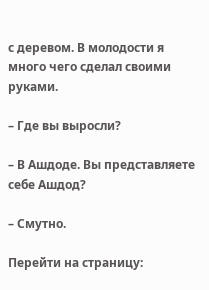с деревом. В молодости я много чего сделал своими руками.

– Где вы выросли?

– В Ашдоде. Вы представляете себе Ашдод?

– Смутно.

Перейти на страницу: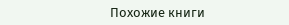Похожие книги